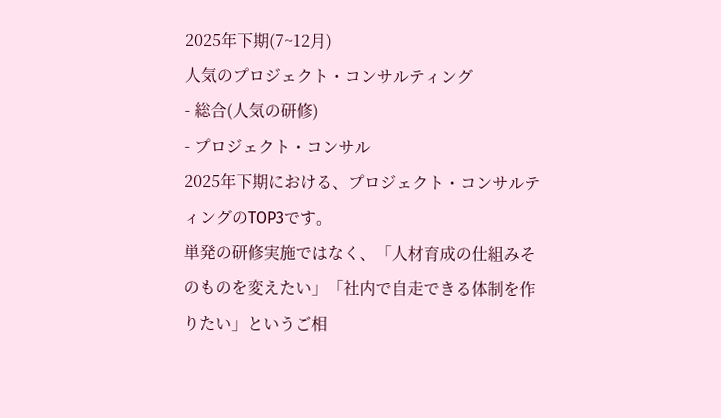2025年下期(7~12月)
人気のプロジェクト・コンサルティング
- 総合(人気の研修)
- プロジェクト・コンサル
2025年下期における、プロジェクト・コンサルティングのTOP3です。
単発の研修実施ではなく、「人材育成の仕組みそのものを変えたい」「社内で自走できる体制を作りたい」というご相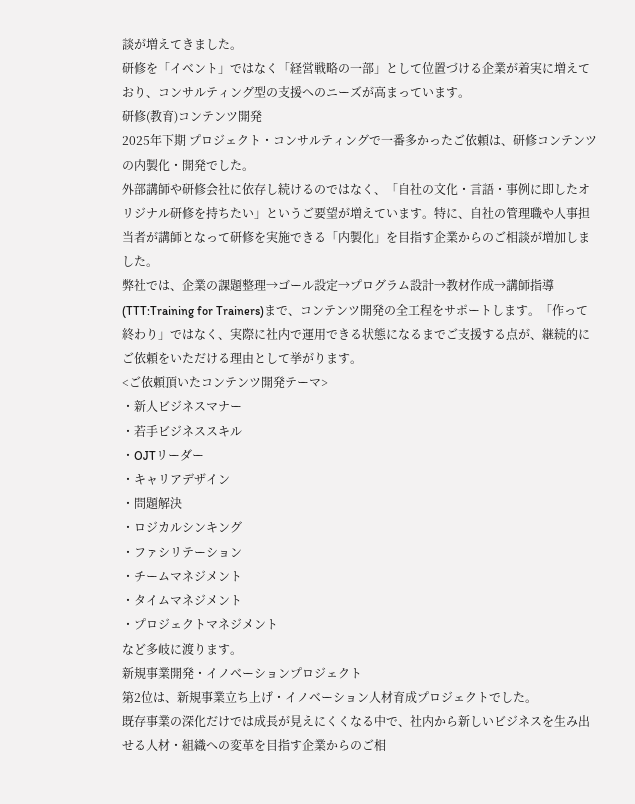談が増えてきました。
研修を「イベント」ではなく「経営戦略の一部」として位置づける企業が着実に増えており、コンサルティング型の支援へのニーズが高まっています。
研修(教育)コンテンツ開発
2025年下期 プロジェクト・コンサルティングで一番多かったご依頼は、研修コンテンツの内製化・開発でした。
外部講師や研修会社に依存し続けるのではなく、「自社の文化・言語・事例に即したオリジナル研修を持ちたい」というご要望が増えています。特に、自社の管理職や人事担当者が講師となって研修を実施できる「内製化」を目指す企業からのご相談が増加しました。
弊社では、企業の課題整理→ゴール設定→プログラム設計→教材作成→講師指導(TTT:Training for Trainers)まで、コンテンツ開発の全工程をサポートします。「作って終わり」ではなく、実際に社内で運用できる状態になるまでご支援する点が、継続的にご依頼をいただける理由として挙がります。
<ご依頼頂いたコンテンツ開発テーマ>
・新人ビジネスマナー
・若手ビジネススキル
・OJTリーダー
・キャリアデザイン
・問題解決
・ロジカルシンキング
・ファシリテーション
・チームマネジメント
・タイムマネジメント
・プロジェクトマネジメント
など多岐に渡ります。
新規事業開発・イノベーションプロジェクト
第2位は、新規事業立ち上げ・イノベーション人材育成プロジェクトでした。
既存事業の深化だけでは成長が見えにくくなる中で、社内から新しいビジネスを生み出せる人材・組織への変革を目指す企業からのご相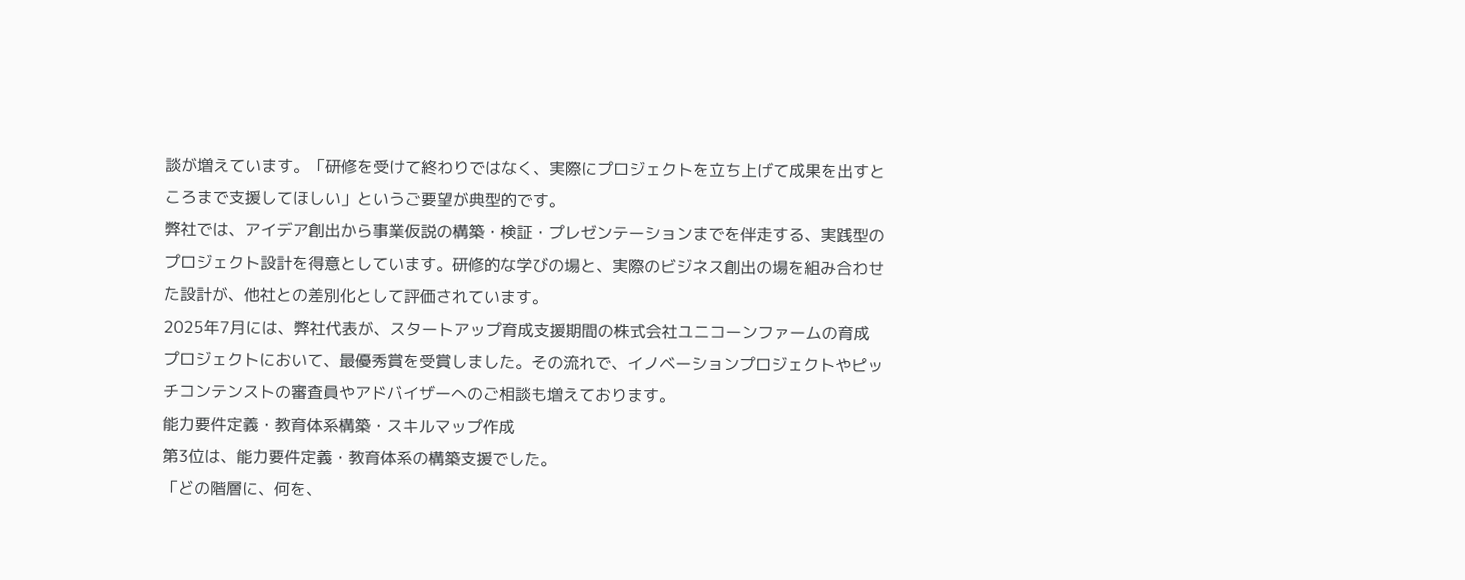談が増えています。「研修を受けて終わりではなく、実際にプロジェクトを立ち上げて成果を出すところまで支援してほしい」というご要望が典型的です。
弊社では、アイデア創出から事業仮説の構築・検証・プレゼンテーションまでを伴走する、実践型のプロジェクト設計を得意としています。研修的な学びの場と、実際のビジネス創出の場を組み合わせた設計が、他社との差別化として評価されています。
2025年7月には、弊社代表が、スタートアップ育成支援期間の株式会社ユニコーンファームの育成プロジェクトにおいて、最優秀賞を受賞しました。その流れで、イノベーションプロジェクトやピッチコンテンストの審査員やアドバイザーへのご相談も増えております。
能力要件定義・教育体系構築・スキルマップ作成
第3位は、能力要件定義・教育体系の構築支援でした。
「どの階層に、何を、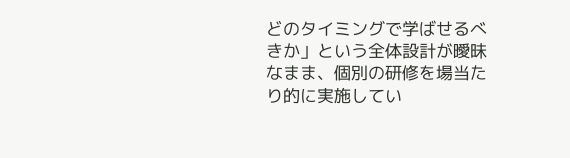どのタイミングで学ばせるべきか」という全体設計が曖昧なまま、個別の研修を場当たり的に実施してい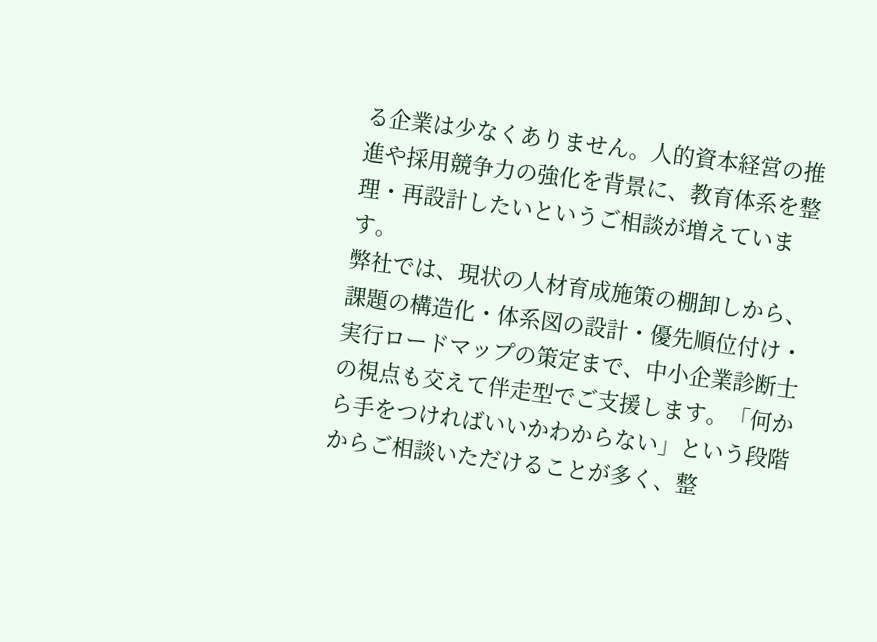る企業は少なくありません。人的資本経営の推進や採用競争力の強化を背景に、教育体系を整理・再設計したいというご相談が増えています。
弊社では、現状の人材育成施策の棚卸しから、課題の構造化・体系図の設計・優先順位付け・実行ロードマップの策定まで、中小企業診断士の視点も交えて伴走型でご支援します。「何から手をつければいいかわからない」という段階からご相談いただけることが多く、整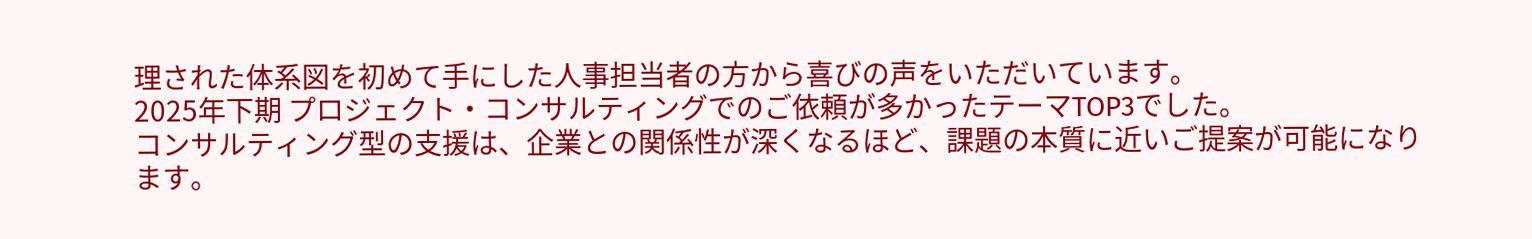理された体系図を初めて手にした人事担当者の方から喜びの声をいただいています。
2025年下期 プロジェクト・コンサルティングでのご依頼が多かったテーマTOP3でした。
コンサルティング型の支援は、企業との関係性が深くなるほど、課題の本質に近いご提案が可能になります。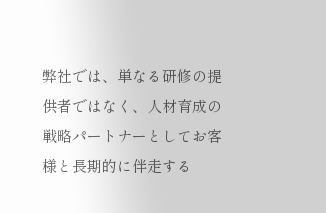弊社では、単なる研修の提供者ではなく、人材育成の戦略パートナーとしてお客様と長期的に伴走する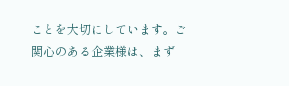ことを大切にしています。ご関心のある企業様は、まず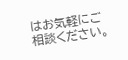はお気軽にご相談ください。